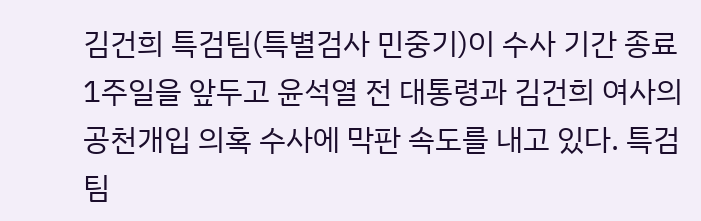김건희 특검팀(특별검사 민중기)이 수사 기간 종료 1주일을 앞두고 윤석열 전 대통령과 김건희 여사의 공천개입 의혹 수사에 막판 속도를 내고 있다. 특검팀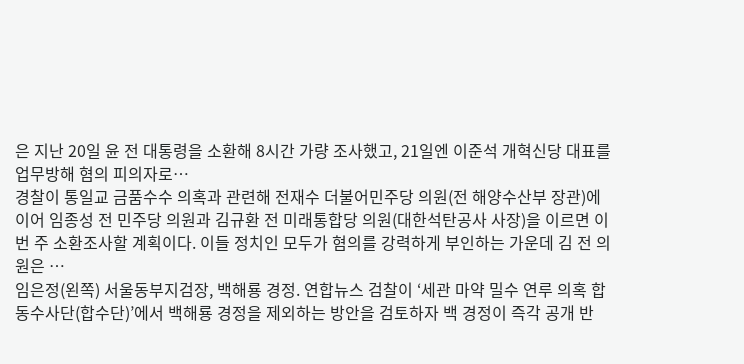은 지난 20일 윤 전 대통령을 소환해 8시간 가량 조사했고, 21일엔 이준석 개혁신당 대표를 업무방해 혐의 피의자로…
경찰이 통일교 금품수수 의혹과 관련해 전재수 더불어민주당 의원(전 해양수산부 장관)에 이어 임종성 전 민주당 의원과 김규환 전 미래통합당 의원(대한석탄공사 사장)을 이르면 이번 주 소환조사할 계획이다. 이들 정치인 모두가 혐의를 강력하게 부인하는 가운데 김 전 의원은 …
임은정(왼쪽) 서울동부지검장, 백해룡 경정. 연합뉴스 검찰이 ‘세관 마약 밀수 연루 의혹 합동수사단(합수단)’에서 백해룡 경정을 제외하는 방안을 검토하자 백 경정이 즉각 공개 반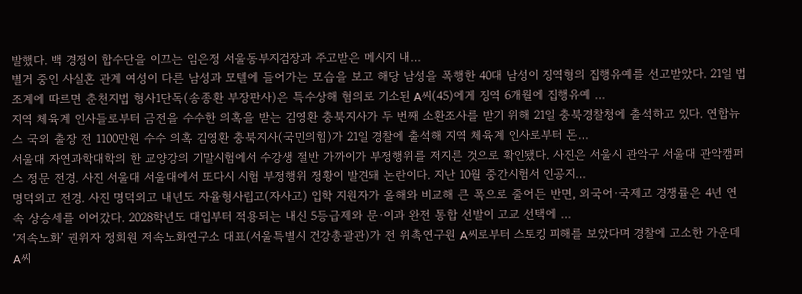발했다. 백 경정이 합수단을 이끄는 임은정 서울동부지검장과 주고받은 메시지 내…
별거 중인 사실혼 관계 여성이 다른 남성과 모텔에 들어가는 모습을 보고 해당 남성을 폭행한 40대 남성이 징역형의 집행유예를 선고받았다. 21일 법조계에 따르면 춘천지법 형사1단독(송종환 부장판사)은 특수상해 혐의로 기소된 A씨(45)에게 징역 6개월에 집행유예 …
지역 체육계 인사들로부터 금전을 수수한 의혹을 받는 김영환 충북지사가 두 번째 소환조사를 받기 위해 21일 충북경찰청에 출석하고 있다. 연합뉴스 국외 출장 전 1100만원 수수 의혹 김영환 충북지사(국민의힘)가 21일 경찰에 출석해 지역 체육계 인사로부터 돈…
서울대 자연과학대학의 한 교양강의 기말시험에서 수강생 절반 가까이가 부정행위를 저지른 것으로 확인됐다. 사진은 서울시 관악구 서울대 관악캠퍼스 정문 전경. 사진 서울대 서울대에서 또다시 시험 부정행위 정황이 발견돼 논란이다. 지난 10월 중간시험서 인공지…
명덕외고 전경. 사진 명덕외고 내년도 자율형사립고(자사고) 입학 지원자가 올해와 비교해 큰 폭으로 줄어든 반면, 외국어·국제고 경쟁률은 4년 연속 상승세를 이어갔다. 2028학년도 대입부터 적용되는 내신 5등급제와 문·이과 완전 통합 선발이 고교 선택에 …
‘저속노화’ 권위자 정희원 저속노화연구소 대표(서울특별시 건강총괄관)가 전 위촉연구원 A씨로부터 스토킹 피해를 보았다며 경찰에 고소한 가운데 A씨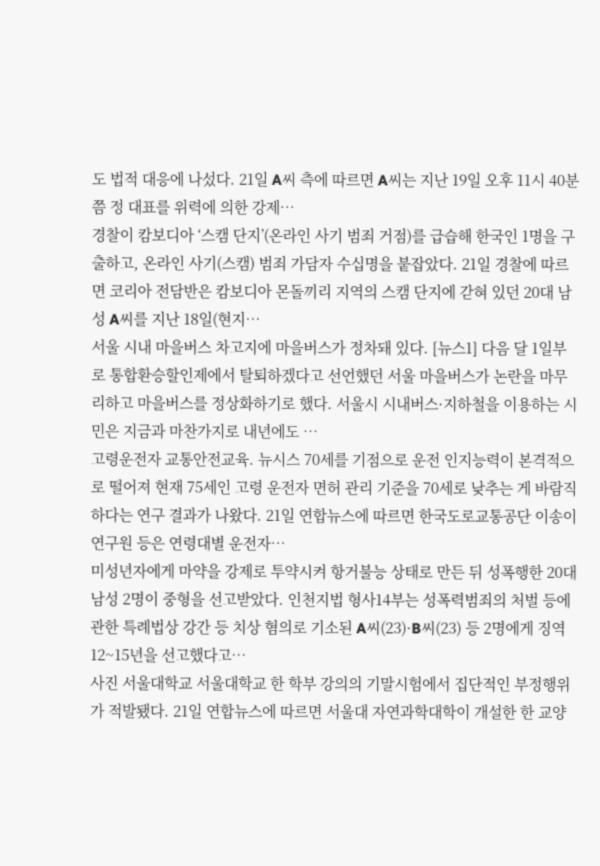도 법적 대응에 나섰다. 21일 A씨 측에 따르면 A씨는 지난 19일 오후 11시 40분쯤 정 대표를 위력에 의한 강제…
경찰이 캄보디아 ‘스캠 단지’(온라인 사기 범죄 거점)를 급습해 한국인 1명을 구출하고, 온라인 사기(스캠) 범죄 가담자 수십명을 붙잡았다. 21일 경찰에 따르면 코리아 전담반은 캄보디아 몬돌끼리 지역의 스캠 단지에 갇혀 있던 20대 남성 A씨를 지난 18일(현지…
서울 시내 마을버스 차고지에 마을버스가 정차돼 있다. [뉴스1] 다음 달 1일부로 통합환승할인제에서 탈퇴하겠다고 선언했던 서울 마을버스가 논란을 마무리하고 마을버스를 정상화하기로 했다. 서울시 시내버스·지하철을 이용하는 시민은 지금과 마찬가지로 내년에도 …
고령운전자 교통안전교육. 뉴시스 70세를 기점으로 운전 인지능력이 본격적으로 떨어져 현재 75세인 고령 운전자 면허 관리 기준을 70세로 낮추는 게 바람직하다는 연구 결과가 나왔다. 21일 연합뉴스에 따르면 한국도로교통공단 이송이 연구원 등은 연령대별 운전자…
미성년자에게 마약을 강제로 투약시켜 항거불능 상태로 만든 뒤 성폭행한 20대 남성 2명이 중형을 선고받았다. 인천지법 형사14부는 성폭력범죄의 처벌 등에 관한 특례법상 강간 등 치상 혐의로 기소된 A씨(23)·B씨(23) 등 2명에게 징역 12~15년을 선고했다고…
사진 서울대학교 서울대학교 한 학부 강의의 기말시험에서 집단적인 부정행위가 적발됐다. 21일 연합뉴스에 따르면 서울대 자연과학대학이 개설한 한 교양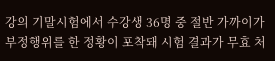강의 기말시험에서 수강생 36명 중 절반 가까이가 부정행위를 한 정황이 포착돼 시험 결과가 무효 처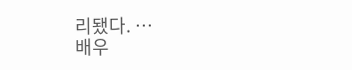리됐다. …
배우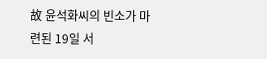故 윤석화씨의 빈소가 마련된 19일 서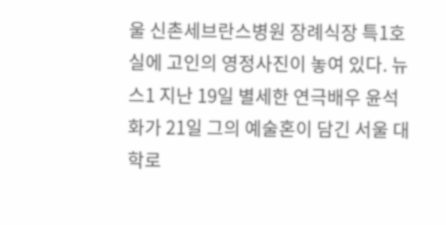울 신촌세브란스병원 장례식장 특1호실에 고인의 영정사진이 놓여 있다. 뉴스1 지난 19일 별세한 연극배우 윤석화가 21일 그의 예술혼이 담긴 서울 대학로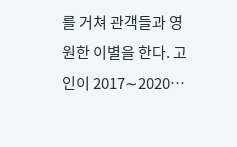를 거쳐 관객들과 영원한 이별을 한다. 고인이 2017∼2020…